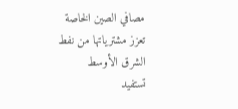مصافي الصين الخاصة تعزز مشترياتها من نفط الشرق الأوسط
تستفيد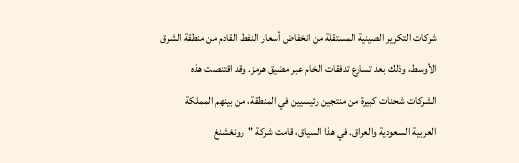شركات التكرير الصينية المستقلة من انخفاض أسعار النفط القادم من منطقة الشرق الأوسط، وذلك بعد تسارع تدفقات الخام عبر مضيق هرمز. وقد اقتنصت هذه الشركات شحنات كبيرة من منتجين رئيسيين في المنطقة، من بينهم المملكة العربية السعودية والعراق. في هذا السياق، قامت شركة "رونغشنغ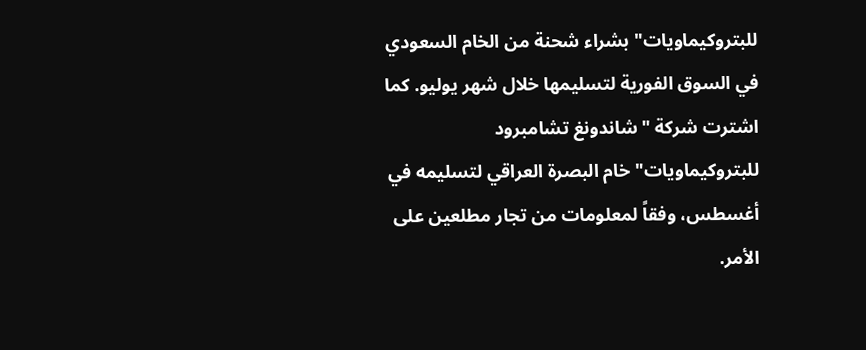للبتروكيماويات" بشراء شحنة من الخام السعودي في السوق الفورية لتسليمها خلال شهر يوليو. كما اشترت شركة "شاندونغ تشامبرود للبتروكيماويات" خام البصرة العراقي لتسليمه في أغسطس، وفقاً لمعلومات من تجار مطلعين على الأمر.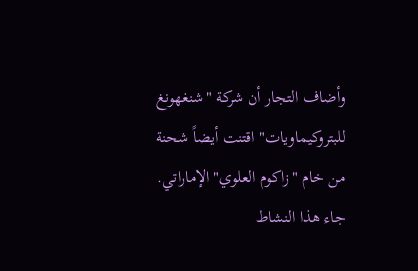وأضاف التجار أن شركة "شنغهونغ للبتروكيماويات" اقتنت أيضاً شحنة من خام "زاكوم العلوي" الإماراتي. جاء هذا النشاط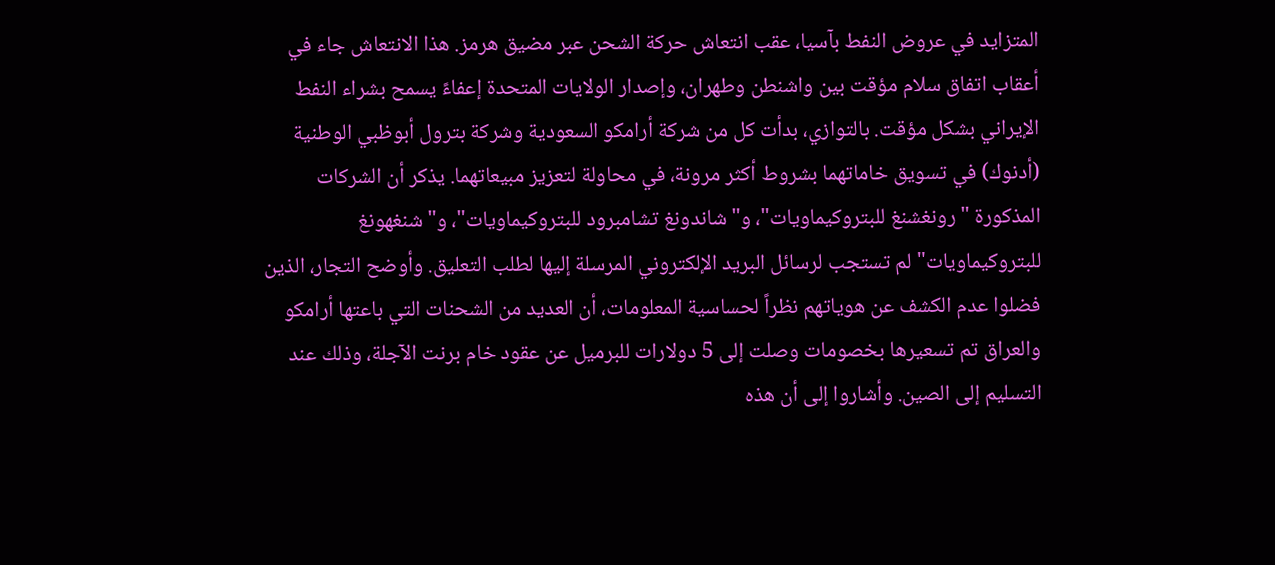المتزايد في عروض النفط بآسيا، عقب انتعاش حركة الشحن عبر مضيق هرمز. هذا الانتعاش جاء في أعقاب اتفاق سلام مؤقت بين واشنطن وطهران، وإصدار الولايات المتحدة إعفاءً يسمح بشراء النفط الإيراني بشكل مؤقت. بالتوازي، بدأت كل من شركة أرامكو السعودية وشركة بترول أبوظبي الوطنية (أدنوك) في تسويق خاماتهما بشروط أكثر مرونة، في محاولة لتعزيز مبيعاتهما. يذكر أن الشركات المذكورة "رونغشنغ للبتروكيماويات"، و"شاندونغ تشامبرود للبتروكيماويات"، و"شنغهونغ للبتروكيماويات" لم تستجب لرسائل البريد الإلكتروني المرسلة إليها لطلب التعليق. وأوضح التجار، الذين فضلوا عدم الكشف عن هوياتهم نظراً لحساسية المعلومات، أن العديد من الشحنات التي باعتها أرامكو والعراق تم تسعيرها بخصومات وصلت إلى 5 دولارات للبرميل عن عقود خام برنت الآجلة، وذلك عند التسليم إلى الصين. وأشاروا إلى أن هذه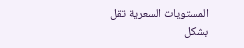المستويات السعرية تقل بشكل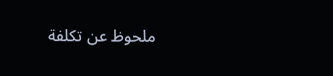ملحوظ عن تكلفة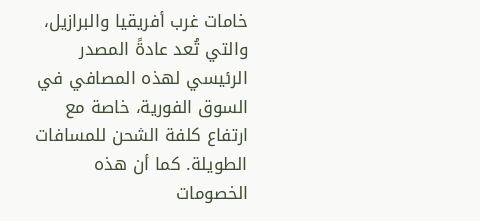خامات غرب أفريقيا والبرازيل، والتي تُعد عادةً المصدر الرئيسي لهذه المصافي في السوق الفورية، خاصة مع ارتفاع كلفة الشحن للمسافات الطويلة. كما أن هذه الخصومات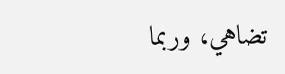تضاهي، وربما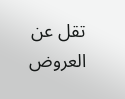تقل عن العروض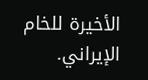الأخيرة للخام الإيراني.